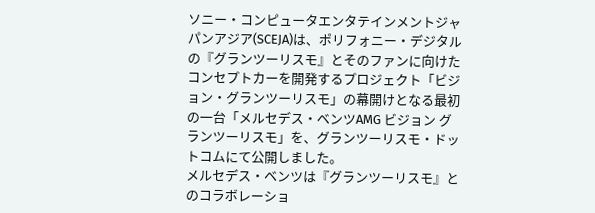ソニー・コンピュータエンタテインメントジャパンアジア(SCEJA)は、ポリフォニー・デジタルの『グランツーリスモ』とそのファンに向けたコンセプトカーを開発するプロジェクト「ビジョン・グランツーリスモ」の幕開けとなる最初の一台「メルセデス・ベンツAMG ビジョン グランツーリスモ」を、グランツーリスモ・ドットコムにて公開しました。
メルセデス・ベンツは『グランツーリスモ』とのコラボレーショ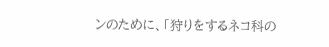ンのために、「狩りをするネコ科の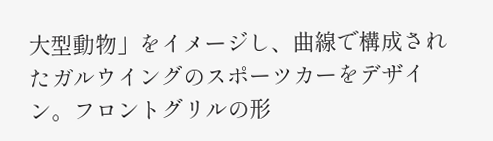大型動物」をイメージし、曲線で構成されたガルウイングのスポーツカーをデザイン。フロントグリルの形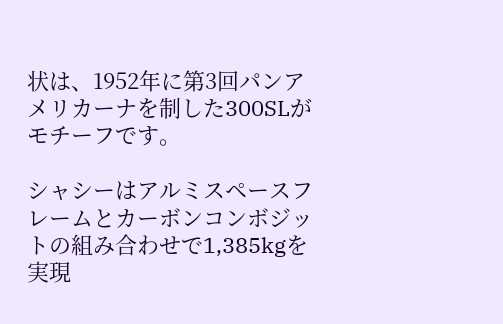状は、1952年に第3回パンアメリカーナを制した300SLがモチーフです。

シャシーはアルミスペースフレームとカーボンコンボジットの組み合わせで1,385kgを実現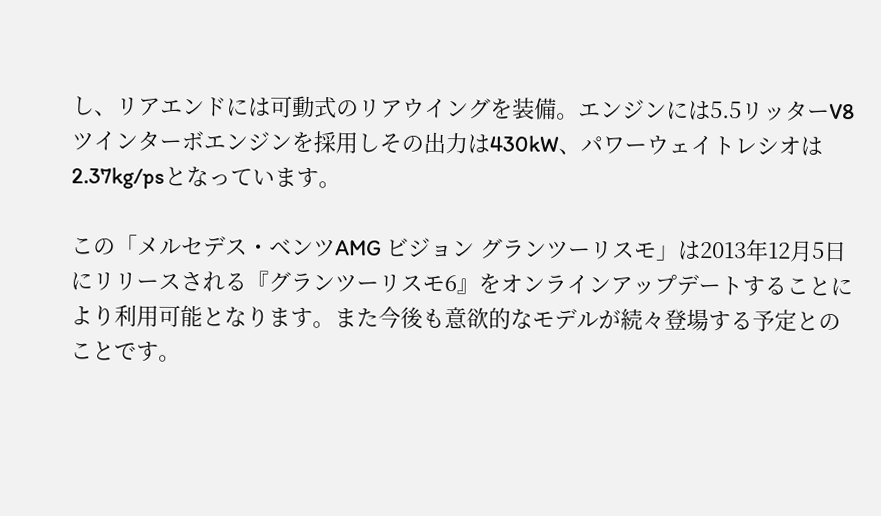し、リアエンドには可動式のリアウイングを装備。エンジンには5.5リッターV8ツインターボエンジンを採用しその出力は430kW、パワーウェイトレシオは2.37kg/psとなっています。

この「メルセデス・ベンツAMG ビジョン グランツーリスモ」は2013年12月5日にリリースされる『グランツーリスモ6』をオンラインアップデートすることにより利用可能となります。また今後も意欲的なモデルが続々登場する予定とのことです。